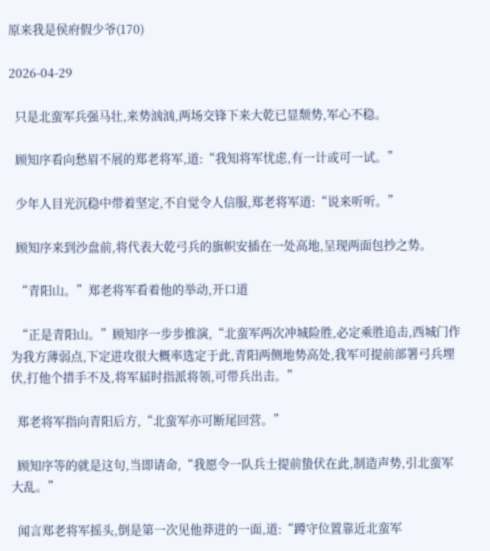原来我是侯府假少爷(170)

2026-04-29

  只是北蛮军兵强马壮,来势汹汹,两场交锋下来大乾已显颓势,军心不稳。

  顾知序看向愁眉不展的郑老将军,道:“我知将军忧虑,有一计或可一试。”

  少年人目光沉稳中带着坚定,不自觉令人信服,郑老将军道:“说来听听。”

  顾知序来到沙盘前,将代表大乾弓兵的旗帜安插在一处高地,呈现两面包抄之势。

  “青阳山。”郑老将军看着他的举动,开口道

  “正是青阳山。”顾知序一步步推演,“北蛮军两次冲城险胜,必定乘胜追击,西城门作为我方薄弱点,下定进攻很大概率选定于此,青阳两侧地势高处,我军可提前部署弓兵埋伏,打他个措手不及,将军届时指派将领,可带兵出击。”

  郑老将军指向青阳后方,“北蛮军亦可断尾回营。”

  顾知序等的就是这句,当即请命,“我愿令一队兵士提前蛰伏在此,制造声势,引北蛮军大乱。”

  闻言郑老将军摇头,倒是第一次见他莽进的一面,道:“蹲守位置靠近北蛮军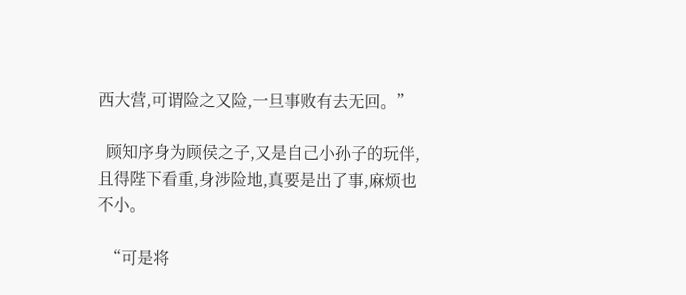西大营,可谓险之又险,一旦事败有去无回。”

  顾知序身为顾侯之子,又是自己小孙子的玩伴,且得陛下看重,身涉险地,真要是出了事,麻烦也不小。

  “可是将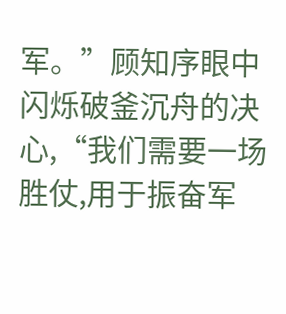军。”顾知序眼中闪烁破釜沉舟的决心,“我们需要一场胜仗,用于振奋军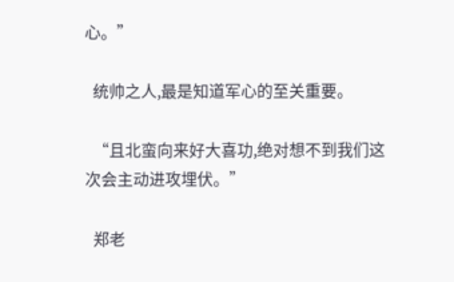心。”

  统帅之人,最是知道军心的至关重要。

  “且北蛮向来好大喜功,绝对想不到我们这次会主动进攻埋伏。”

  郑老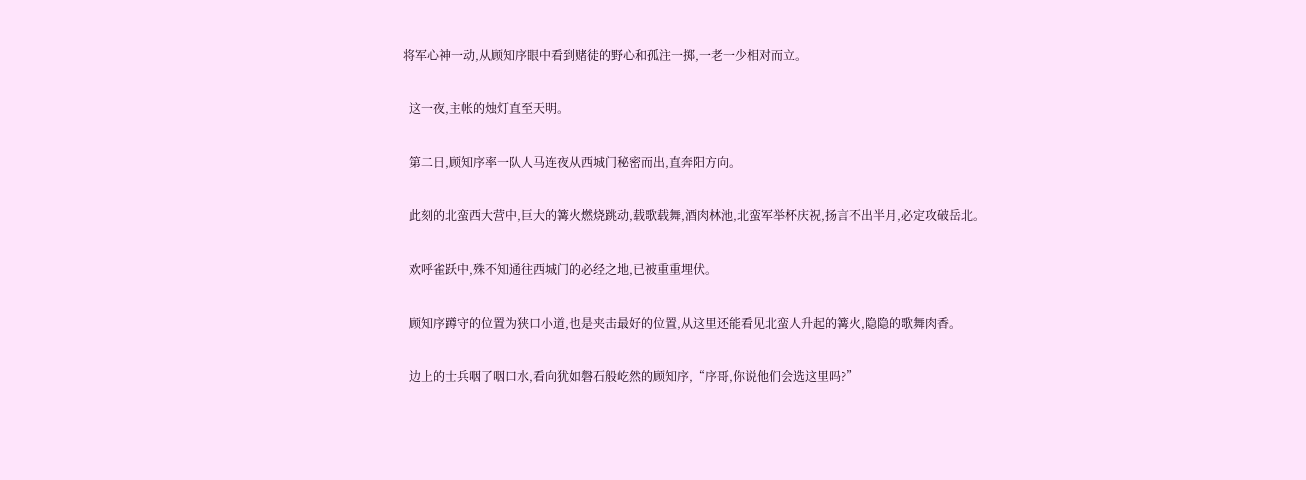将军心神一动,从顾知序眼中看到赌徒的野心和孤注一掷,一老一少相对而立。

  这一夜,主帐的烛灯直至天明。

  第二日,顾知序率一队人马连夜从西城门秘密而出,直奔阳方向。

  此刻的北蛮西大营中,巨大的篝火燃烧跳动,载歌载舞,酒肉林池,北蛮军举杯庆祝,扬言不出半月,必定攻破岳北。

  欢呼雀跃中,殊不知通往西城门的必经之地,已被重重埋伏。

  顾知序蹲守的位置为狭口小道,也是夹击最好的位置,从这里还能看见北蛮人升起的篝火,隐隐的歌舞肉香。

  边上的士兵咽了咽口水,看向犹如磐石般屹然的顾知序,“序哥,你说他们会选这里吗?”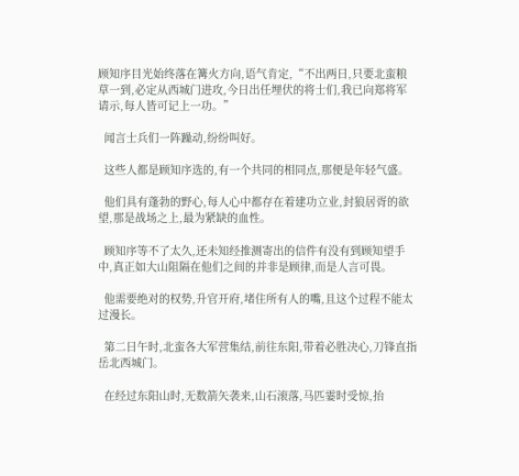顾知序目光始终落在篝火方向,语气肯定,“不出两日,只要北蛮粮草一到,必定从西城门进攻,今日出任埋伏的将士们,我已向郑将军请示,每人皆可记上一功。”

  闻言士兵们一阵躁动,纷纷叫好。

  这些人都是顾知序选的,有一个共同的相同点,那便是年轻气盛。

  他们具有蓬勃的野心,每人心中都存在着建功立业,封狼居胥的欲望,那是战场之上,最为紧缺的血性。

  顾知序等不了太久,还未知经推测寄出的信件有没有到顾知望手中,真正如大山阻隔在他们之间的并非是顾律,而是人言可畏。

  他需要绝对的权势,升官开府,堵住所有人的嘴,且这个过程不能太过漫长。

  第二日午时,北蛮各大军营集结,前往东阳,带着必胜决心,刀锋直指岳北西城门。

  在经过东阳山时,无数箭矢袭来,山石滚落,马匹霎时受惊,抬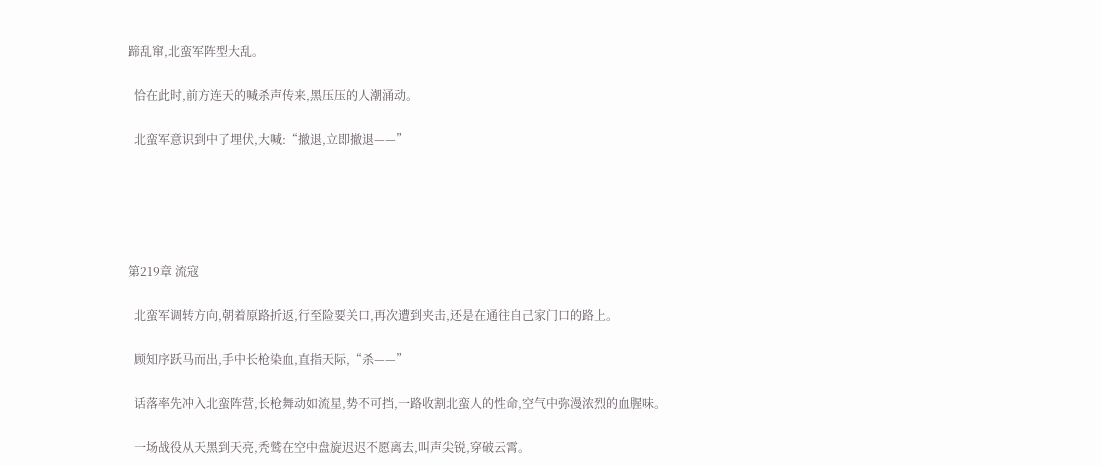蹄乱窜,北蛮军阵型大乱。

  恰在此时,前方连天的喊杀声传来,黑压压的人潮涌动。

  北蛮军意识到中了埋伏,大喊:“撤退,立即撤退——”





第219章 流寇

  北蛮军调转方向,朝着原路折返,行至险要关口,再次遭到夹击,还是在通往自己家门口的路上。

  顾知序跃马而出,手中长枪染血,直指天际,“杀——”

  话落率先冲入北蛮阵营,长枪舞动如流星,势不可挡,一路收割北蛮人的性命,空气中弥漫浓烈的血腥味。

  一场战役从天黑到天亮,秃鹫在空中盘旋迟迟不愿离去,叫声尖锐,穿破云霄。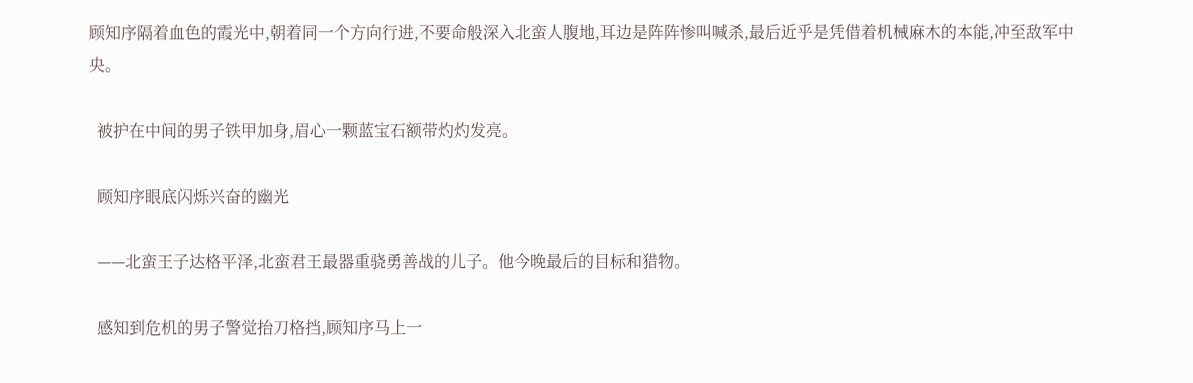顾知序隔着血色的霞光中,朝着同一个方向行进,不要命般深入北蛮人腹地,耳边是阵阵惨叫喊杀,最后近乎是凭借着机械麻木的本能,冲至敌军中央。

  被护在中间的男子铁甲加身,眉心一颗蓝宝石额带灼灼发亮。

  顾知序眼底闪烁兴奋的幽光

  ——北蛮王子达格平泽,北蛮君王最器重骁勇善战的儿子。他今晚最后的目标和猎物。

  感知到危机的男子警觉抬刀格挡,顾知序马上一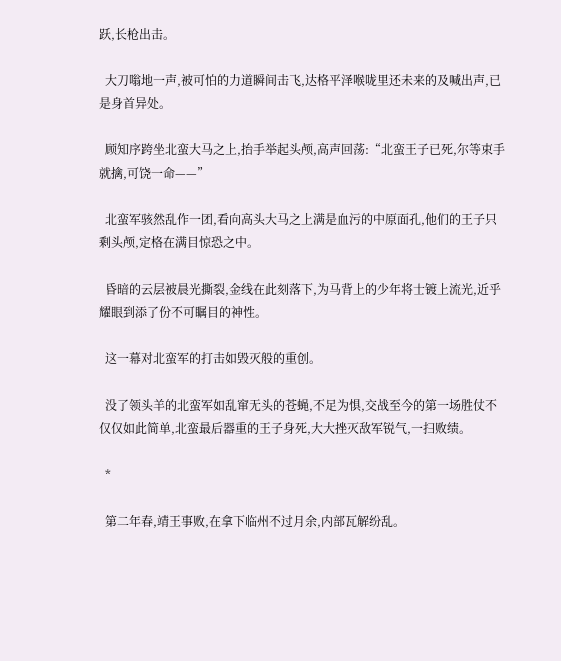跃,长枪出击。

  大刀嗡地一声,被可怕的力道瞬间击飞,达格平泽喉咙里还未来的及喊出声,已是身首异处。

  顾知序跨坐北蛮大马之上,抬手举起头颅,高声回荡:“北蛮王子已死,尔等束手就擒,可饶一命——”

  北蛮军骇然乱作一团,看向高头大马之上满是血污的中原面孔,他们的王子只剩头颅,定格在满目惊恐之中。

  昏暗的云层被晨光撕裂,金线在此刻落下,为马背上的少年将士镀上流光,近乎耀眼到添了份不可瞩目的神性。

  这一幕对北蛮军的打击如毁灭般的重创。

  没了领头羊的北蛮军如乱窜无头的苍蝇,不足为惧,交战至今的第一场胜仗不仅仅如此简单,北蛮最后器重的王子身死,大大挫灭敌军锐气,一扫败绩。

  *

  第二年春,靖王事败,在拿下临州不过月余,内部瓦解纷乱。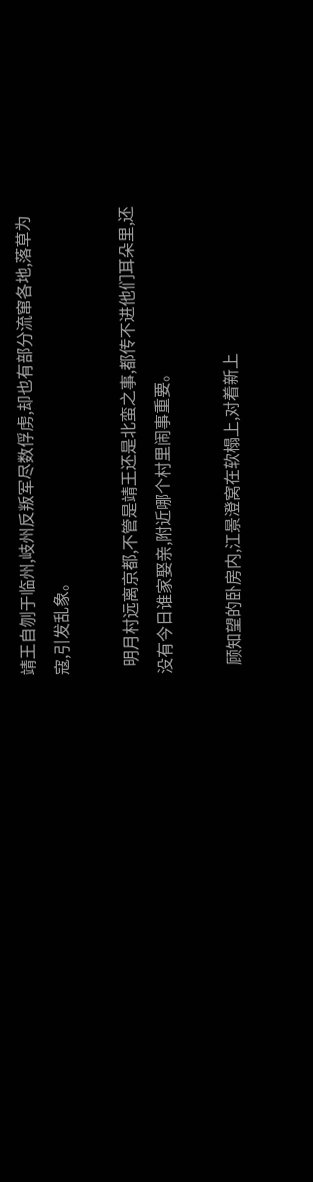靖王自刎于临州,岐州反叛军尽数俘虏,却也有部分流窜各地,落草为寇,引发乱象。

  明月村远离京都,不管是靖王还是北蛮之事,都传不进他们耳朵里,还没有今日谁家娶亲,附近哪个村里闹事重要。

  顾知望的卧房内,江景澄窝在软榻上,对着新上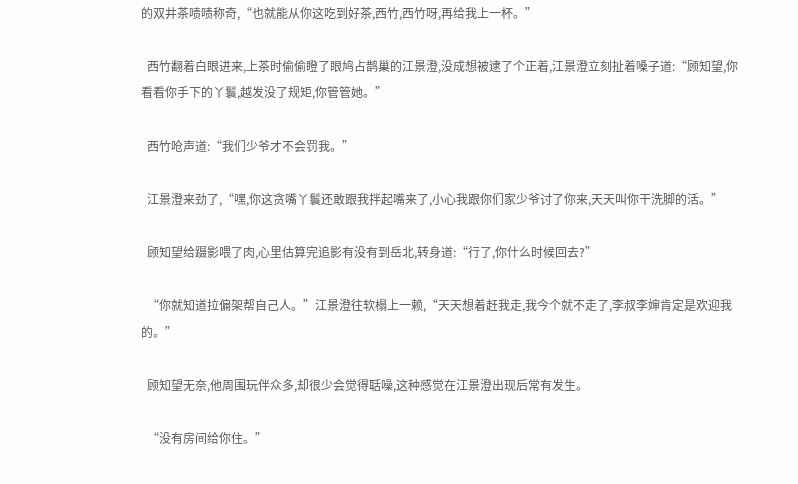的双井茶啧啧称奇,“也就能从你这吃到好茶,西竹,西竹呀,再给我上一杯。”

  西竹翻着白眼进来,上茶时偷偷瞪了眼鸠占鹊巢的江景澄,没成想被逮了个正着,江景澄立刻扯着嗓子道:“顾知望,你看看你手下的丫鬟,越发没了规矩,你管管她。”

  西竹呛声道:“我们少爷才不会罚我。”

  江景澄来劲了,“嘿,你这贪嘴丫鬟还敢跟我拌起嘴来了,小心我跟你们家少爷讨了你来,天天叫你干洗脚的活。”

  顾知望给蹑影喂了肉,心里估算完追影有没有到岳北,转身道:“行了,你什么时候回去?”

  “你就知道拉偏架帮自己人。”江景澄往软榻上一赖,“天天想着赶我走,我今个就不走了,李叔李婶肯定是欢迎我的。”

  顾知望无奈,他周围玩伴众多,却很少会觉得聒噪,这种感觉在江景澄出现后常有发生。

  “没有房间给你住。”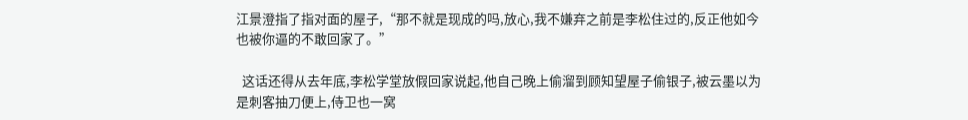江景澄指了指对面的屋子,“那不就是现成的吗,放心,我不嫌弃之前是李松住过的,反正他如今也被你逼的不敢回家了。”

  这话还得从去年底,李松学堂放假回家说起,他自己晚上偷溜到顾知望屋子偷银子,被云墨以为是刺客抽刀便上,侍卫也一窝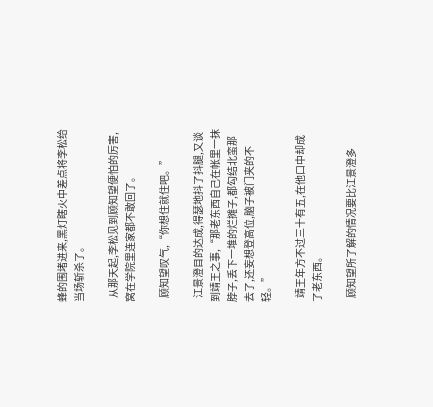蜂的围堵进来,黑灯瞎火中差点将李松给当场斩杀了。

  从那天起,李松见到顾知望便怕的厉害,窝在学院里连家都不敢回了。

  顾知望叹气,“你想住就住吧。”

  江景澄目的达成,得瑟地抖了抖腿,又谈到靖王之事,“那老东西自己在帐里一抹脖子,丢下一堆的烂摊子,都勾结北蛮那去了,还妄想登高位,脑子被门夹的不轻。”

  靖王年方不过三十有五,在他口中却成了老东西。

  顾知望所了解的情况要比江景澄多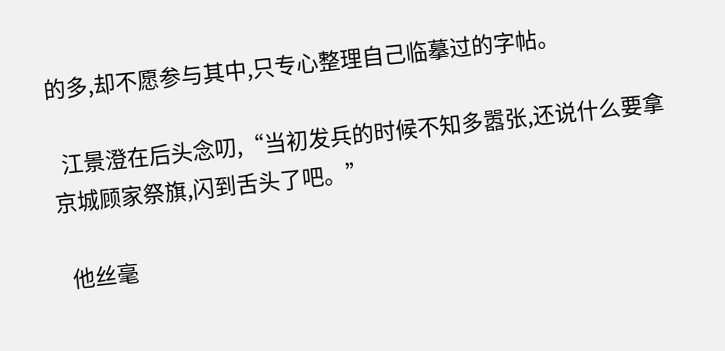的多,却不愿参与其中,只专心整理自己临摹过的字帖。

  江景澄在后头念叨,“当初发兵的时候不知多嚣张,还说什么要拿京城顾家祭旗,闪到舌头了吧。”

  他丝毫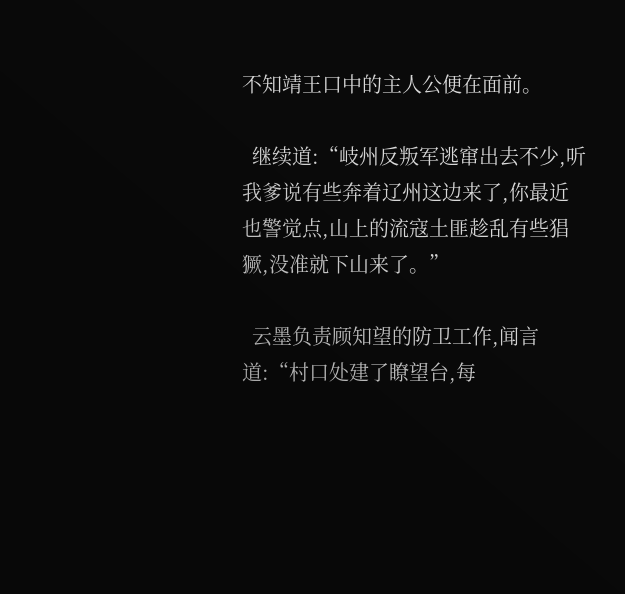不知靖王口中的主人公便在面前。

  继续道:“岐州反叛军逃窜出去不少,听我爹说有些奔着辽州这边来了,你最近也警觉点,山上的流寇土匪趁乱有些猖獗,没准就下山来了。”

  云墨负责顾知望的防卫工作,闻言道:“村口处建了瞭望台,每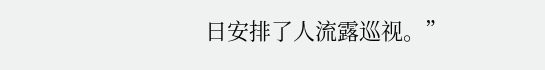日安排了人流露巡视。”